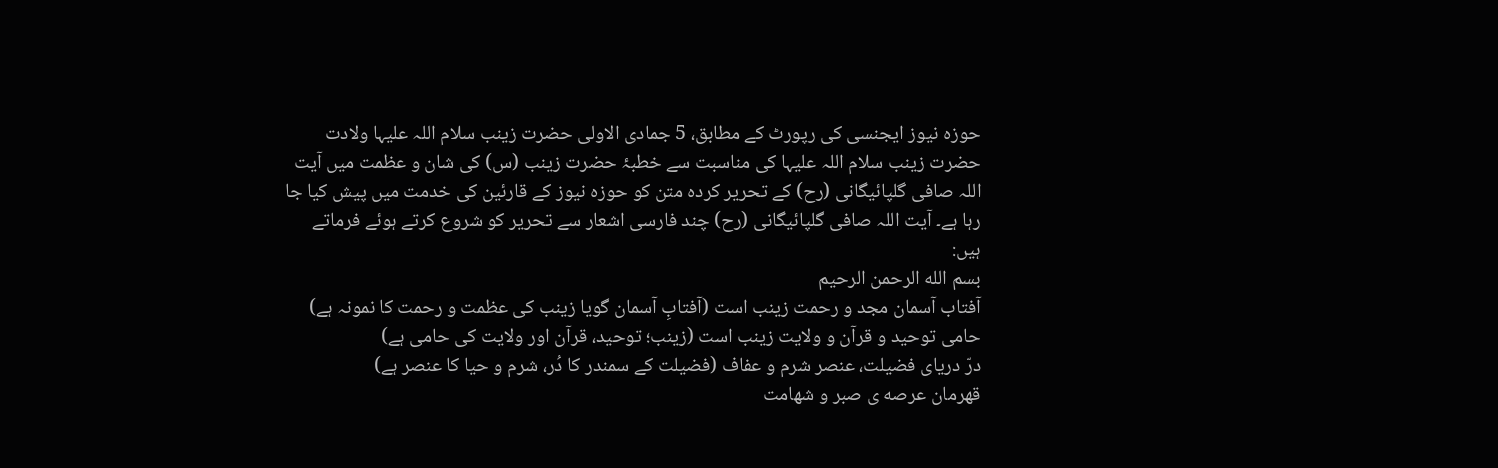حوزہ نیوز ایجنسی کی رپورٹ کے مطابق، 5 جمادی الاولی حضرت زینب سلام اللہ علیہا ولادت حضرت زینب سلام اللہ علیہا کی مناسبت سے خطبۂ حضرت زینب (س) کی شان و عظمت میں آیت اللہ صافی گلپائیگانی (رح) کے تحریر کردہ متن کو حوزہ نیوز کے قارئین کی خدمت میں پیش کیا جا رہا ہے۔ آیت اللہ صافی گلپائیگانی (رح) چند فارسی اشعار سے تحریر کو شروع کرتے ہوئے فرماتے ہیں:
بسم الله الرحمن الرحیم
آفتاب آسمان مجد و رحمت زینب است (آفتابِ آسمان گویا زینب کی عظمت و رحمت کا نمونہ ہے)
حامی توحید و قرآن و ولایت زینب است (زینب؛ توحید، قرآن اور ولایت کی حامی ہے)
درّ دریای فضیلت، عنصر شرم و عفاف (فضیلت کے سمندر کا دُر، شرم و حیا کا عنصر ہے)
قهرمان عرصه ی صبر و شهامت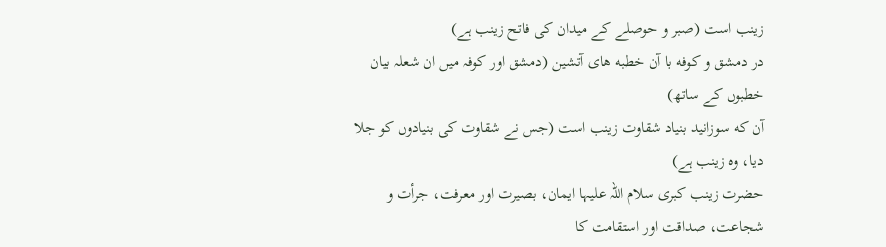زینب است (صبر و حوصلے کے میدان کی فاتح زینب ہے)
در دمشق و کوفه با آن خطبه های آتشین (دمشق اور کوفہ میں ان شعلہ بیان خطبوں کے ساتھ)
آن که سوزانید بنیاد شقاوت زینب است (جس نے شقاوت کی بنیادوں کو جلا دیا، وہ زینب ہے)
حضرت زینب کبری سلام اللہ علیہا ایمان، بصیرت اور معرفت، جرأت و شجاعت، صداقت اور استقامت کا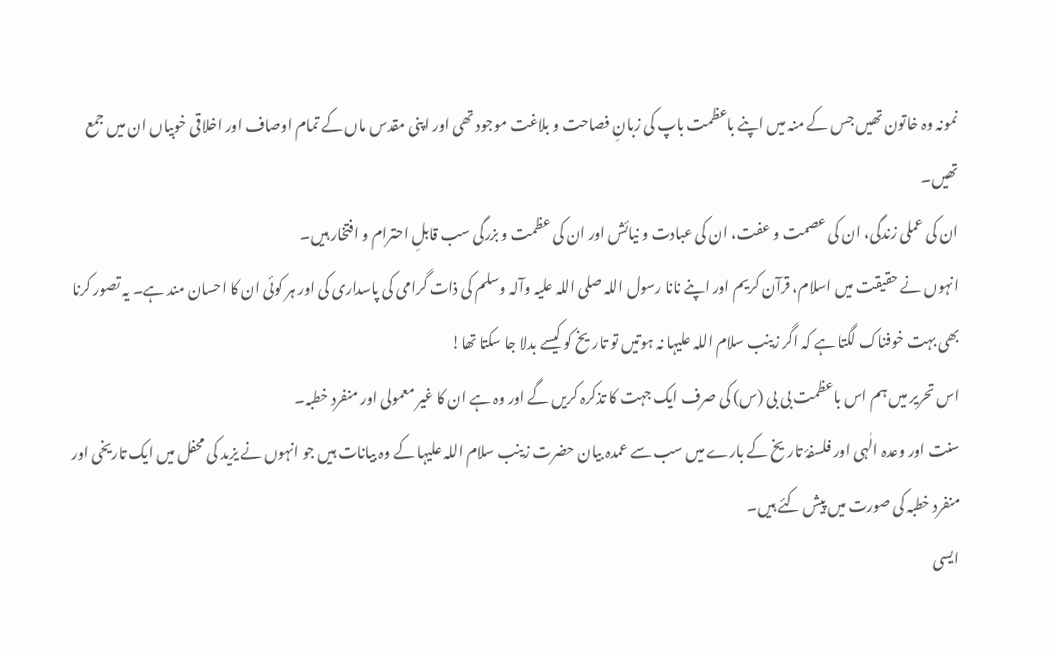نمونہ وہ خاتون تھیں جس کے منہ میں اپنے باعظمت باپ کی زبانِ فصاحت و بلاغت موجود تھی اور اپنی مقدس ماں کے تمام اوصاف اور اخلاقی خوبیاں ان میں جمع تھیں۔
ان کی عملی زندگی، ان کی عصمت و عفت، ان کی عبادت و نیائش اور ان کی عظمت و بزرگی سب قابلِ احترام و افتخار ہیں۔
انہوں نے حقیقت میں اسلام، قرآن کریم اور اپنے نانا رسول اللہ صلی اللہ علیہ وآلہ وسلم کی ذات گرامی کی پاسداری کی اور ہر کوئی ان کا احسان مند ہے۔ یہ تصور کرنا بھی بہت خوفناک لگتا ہے کہ اگر زینب سلام اللہ علیہا نہ ہوتیں تو تاریخ کو کیسے بدلا جا سکتا تھا!
اس تحریر میں ہم اس باعظمت بی بی (س) کی صرف ایک جہت کا تذکرہ کریں گے اور وہ ہے ان کا غیر معمولی اور منفرد خطبہ۔
سنت اور وعدہ الٰہی اور فلسفۂ تاریخ کے بارے میں سب سے عمدہ بیان حضرت زینب سلام اللہ علیہا کے وہ بیانات ہیں جو انہوں نے یزید کی محفل میں ایک تاریخی اور منفرد خطبہ کی صورت میں پیش کئے ہیں۔
ایسی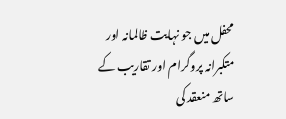محفل میں جو نہایت ظالمانہ اور متکبرانہ پروگرام اور تقاریب کے ساتھ منعقد کی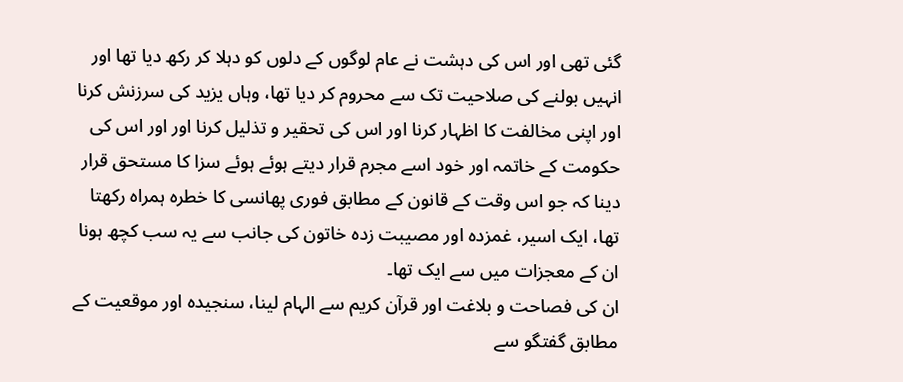گئی تھی اور اس کی دہشت نے عام لوگوں کے دلوں کو دہلا کر رکھ دیا تھا اور انہیں بولنے کی صلاحیت تک سے محروم کر دیا تھا، وہاں یزید کی سرزنش کرنا اور اپنی مخالفت کا اظہار کرنا اور اس کی تحقیر و تذلیل کرنا اور اور اس کی حکومت کے خاتمہ اور خود اسے مجرم قرار دیتے ہوئے ہوئے سزا کا مستحق قرار دینا کہ جو اس وقت کے قانون کے مطابق فوری پھانسی کا خطرہ ہمراہ رکھتا تھا، ایک اسیر، غمزدہ اور مصیبت زدہ خاتون کی جانب سے یہ سب کچھ ہونا ان کے معجزات میں سے ایک تھا۔
ان کی فصاحت و بلاغت اور قرآن کریم سے الہام لینا، سنجیدہ اور موقعیت کے مطابق گفتگو سے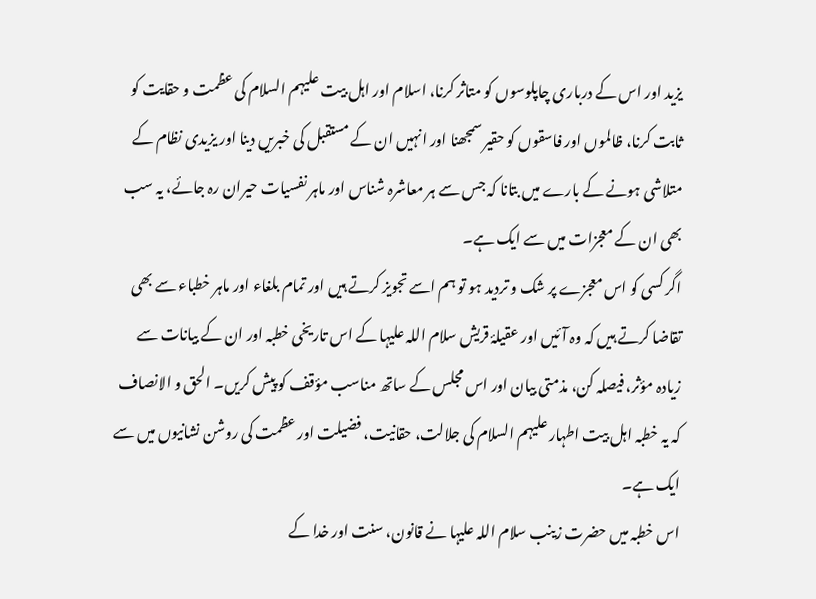یزید اور اس کے درباری چاپلوسوں کو متاثر کرنا، اسلام اور اہل بیت علیہم السلام کی عظمت و حقایت کو ثابت کرنا، ظالموں اور فاسقوں کو حقیر سمجھنا اور انہیں ان کے مستقبل کی خبریں دینا اور یزیدی نظام کے متلاشی ہونے کے بارے میں بتانا کہ جس سے ہر معاشرہ شناس اور ماہر نفسیات حیران رہ جائے، یہ سب بھی ان کے معجزات میں سے ایک ہے۔
اگر کسی کو اس معجزے پر شک و تردید ہو تو ہم اسے تجویز کرتے ہیں اور تمام بلغاء اور ماہر خطباء سے بھی تقاضا کرتے ہیں کہ وہ آئیں اور عقیلۂ قریش سلام اللہ علیہا کے اس تاریخی خطبہ اور ان کے بیانات سے زیادہ مؤثر، فیصلہ کن، مذمتی بیان اور اس مجلس کے ساتھ مناسب مؤقف کو پیش کریں۔ الحق و الانصاف کہ یہ خطبہ اہل بیت اطہار علیہم السلام کی جلالت، حقانیت، فضیلت اور عظمت کی روشن نشانیوں میں سے ایک ہے۔
اس خطبہ میں حضرت زینب سلام اللہ علیہا نے قانون، سنت اور خدا کے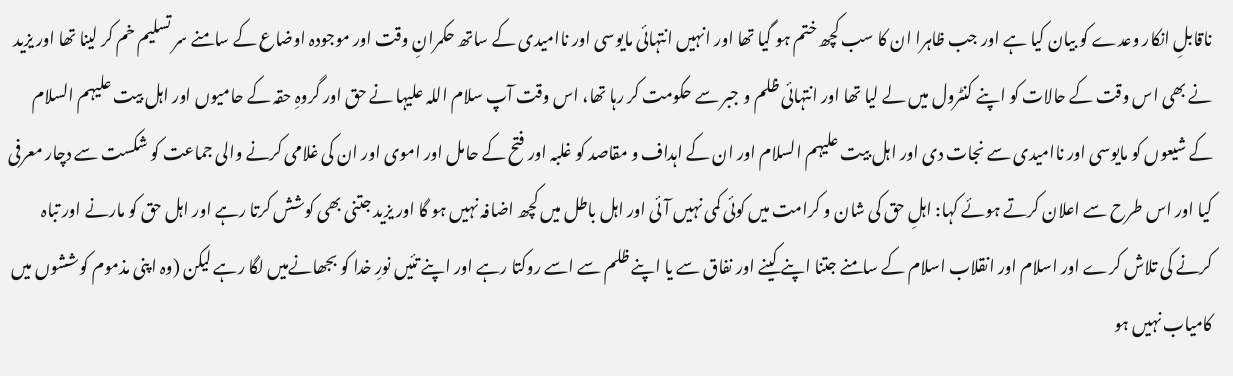ناقابلِ انکار وعدے کو بیان کیا ہے اور جب ظاہرا ان کا سب کچھ ختم ہو گیا تھا اور انہیں انتہائی مایوسی اور ناامیدی کے ساتھ حکمرانِ وقت اور موجودہ اوضاع کے سامنے سر تسلیم خم کر لینا تھا اور یزید نے بھی اس وقت کے حالات کو اپنے کنٹرول میں لے لیا تھا اور انتہائی ظلم و جبر سے حکومت کر رہا تھا، اس وقت آپ سلام اللہ علیہا نے حق اور گروہِ حقہ کے حامیوں اور اہل بیت علیہم السلام کے شیعوں کو مایوسی اور ناامیدی سے نجات دی اور اہل بیت علیہم السلام اور ان کے اہداف و مقاصد کو غلبہ اور فتح کے حامل اور اموی اور ان کی غلامی کرنے والی جماعت کو شکست سے دچار معرفی کیا اور اس طرح سے اعلان کرتے ہوئے کہا: اہلِ حق کی شان و کرامت میں کوئی کمی نہیں آئی اور اہل باطل میں کچھ اضافہ نہیں ہو گا اور یزید جتنی بھی کوشش کرتا رہے اور اہل حق کو مارنے اور تباہ کرنے کی تلاش کرے اور اسلام اور انقلاب اسلام کے سامنے جتنا اپنے کینے اور نفاق سے یا اپنے ظلم سے اسے روکتا رہے اور اپنے تئیں نورِ خدا کو بجھانےمیں لگا رہے لیکن (وہ اپنی مذموم کوششوں میں کامیاب نہیں ہو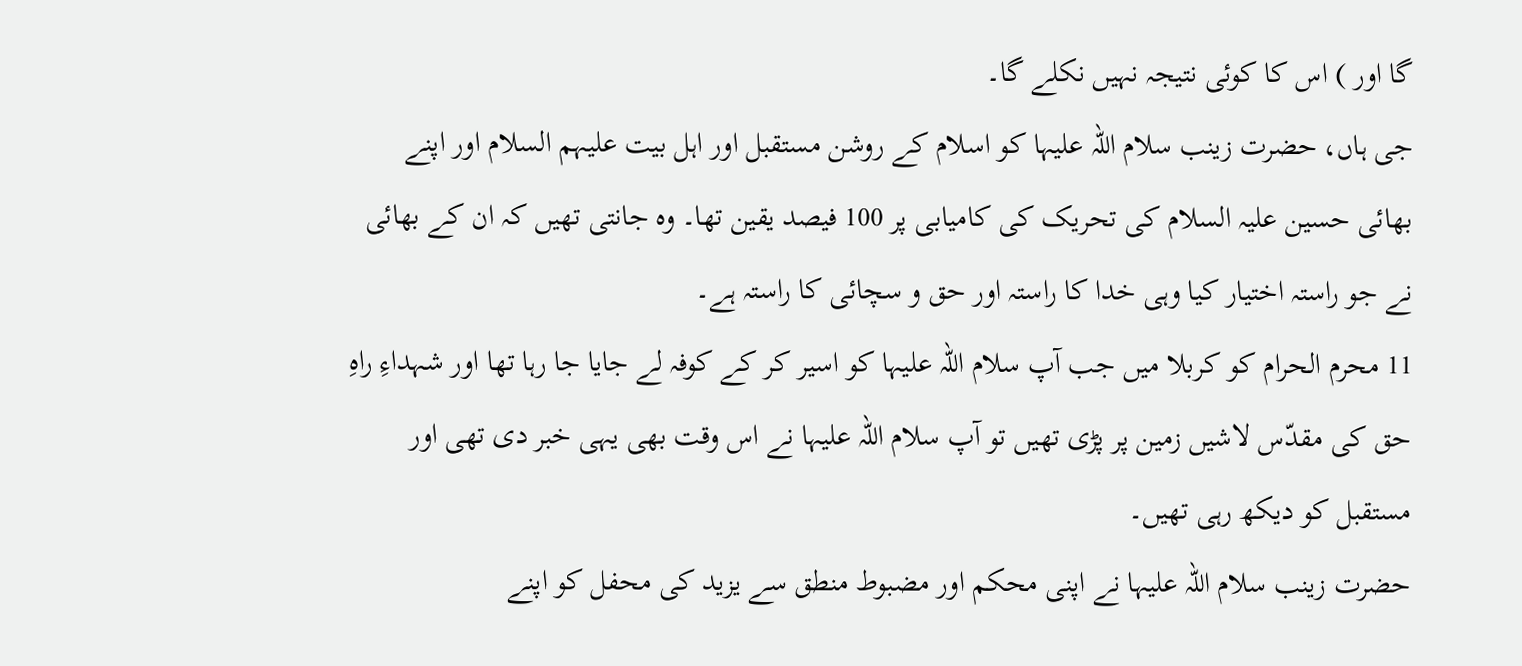گا اور ) اس کا کوئی نتیجہ نہیں نکلے گا۔
جی ہاں، حضرت زینب سلام اللہ علیہا کو اسلام کے روشن مستقبل اور اہل بیت علیہم السلام اور اپنے بھائی حسین علیہ السلام کی تحریک کی کامیابی پر 100 فیصد یقین تھا۔ وہ جانتی تھیں کہ ان کے بھائی نے جو راستہ اختیار کیا وہی خدا کا راستہ اور حق و سچائی کا راستہ ہے۔
11 محرم الحرام کو کربلا میں جب آپ سلام اللہ علیہا کو اسیر کر کے کوفہ لے جایا جا رہا تھا اور شہداءِ راہِ حق کی مقدّس لاشیں زمین پر پڑی تھیں تو آپ سلام اللہ علیہا نے اس وقت بھی یہی خبر دی تھی اور مستقبل کو دیکھ رہی تھیں۔
حضرت زینب سلام اللہ علیہا نے اپنی محکم اور مضبوط منطق سے یزید کی محفل کو اپنے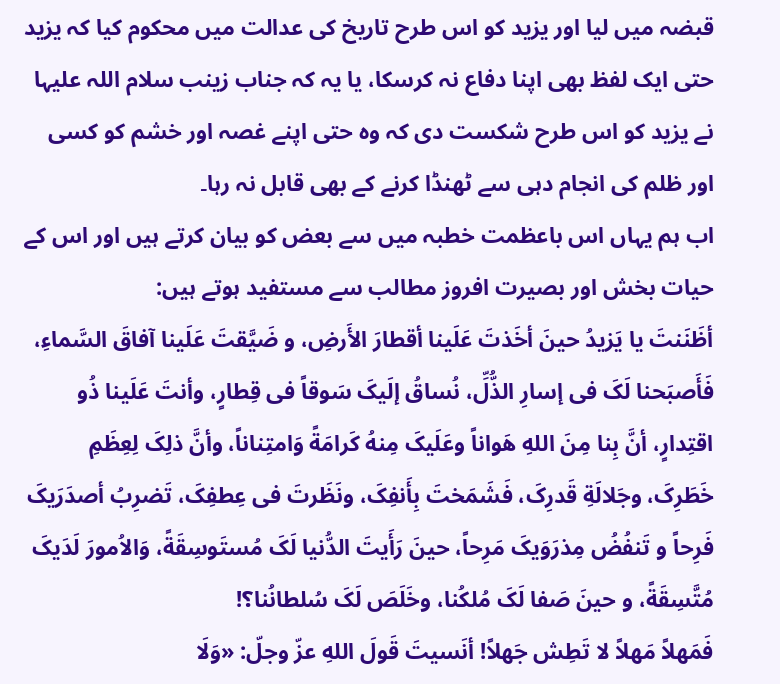قبضہ میں لیا اور یزید کو اس طرح تاریخ کی عدالت میں محکوم کیا کہ یزید حتی ایک لفظ بھی اپنا دفاع نہ کرسکا، یا یہ کہ جناب زینب سلام اللہ علیہا نے یزید کو اس طرح شکست دی کہ وہ حتی اپنے غصہ اور خشم کو کسی اور ظلم کی انجام دہی سے ٹھنڈا کرنے کے بھی قابل نہ رہا۔
اب ہم یہاں اس باعظمت خطبہ میں سے بعض کو بیان کرتے ہیں اور اس کے حیات بخش اور بصیرت افروز مطالب سے مستفید ہوتے ہیں:
أظَنَنتَ یا یَزیدُ حینَ أخَذتَ عَلَینا أقطارَ الأَرضِ، و ضَیَّقتَ عَلَینا آفاقَ السَّماءِ، فَأَصبَحنا لَکَ فی إسارِ الذُّلِّ، نُساقُ إلَیکَ سَوقاً فی قِطارٍ، وأنتَ عَلَینا ذُو اقتِدارٍ، أنَّ بِنا مِنَ اللهِ هَواناً وعَلَیکَ مِنهُ کَرامَةً وَامتِناناً، وأنَّ ذلِکَ لِعِظَمِ خَطَرِکَ، وجَلالَةِ قَدرِکَ، فَشَمَختَ بِأَنفِکَ، ونَظَرتَ فی عِطفِکَ، تَضرِبُ أصدَرَیکَ فَرِحاً و تَنفُضُ مِذرَوَیکَ مَرِحاً، حینَ رَأَیتَ الدُّنیا لَکَ مُستَوسِقَةً، وَالاُمورَ لَدَیکَ مُتَّسِقَةً، و حینَ صَفا لَکَ مُلکُنا، وخَلَصَ لَکَ سُلطانُنا؟!
فَمَهلاً مَهلاً لا تَطِش جَهلاً! أنَسیتَ قَولَ اللهِ عزّ وجلّ: «وَلَا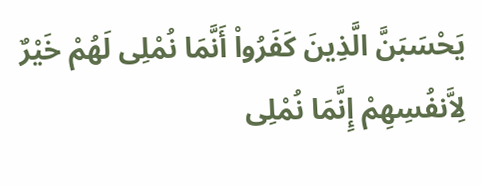یَحْسَبَنَّ الَّذِینَ کَفَرُواْ أَنَّمَا نُمْلِی لَهُمْ خَیْرٌ لِاَّنفُسِهِمْ إِنَّمَا نُمْلِی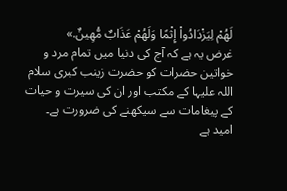لَهُمْ لِیَزْدَادُواْ إِثْمًا وَلَهُمْ عَذَابٌ مُّهِینٌ.»
غرض یہ ہے کہ آج کی دنیا میں تمام مرد و خواتین حضرات کو حضرت زینب کبری سلام اللہ علیہا کے مکتب اور ان کی سیرت و حیات کے پیغامات سے سیکھنے کی ضرورت ہے۔
امید ہے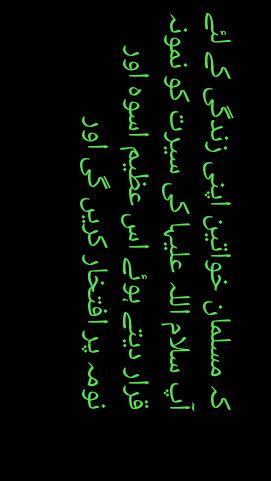کہ مسلمان خواتین اپنی زندگی کے لئے آپ سلام اللہ علیہا کی سیرت کو نمونہ قرار دیتے ہوئے اس عظیم اسوہ اور نومہ پر افتخار کریں گی اور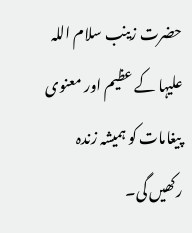حضرت زینب سلام اللہ علیہا کے عظیم اور معنوی پیغامات کو ہمیشہ زندہ رکھیں گی۔